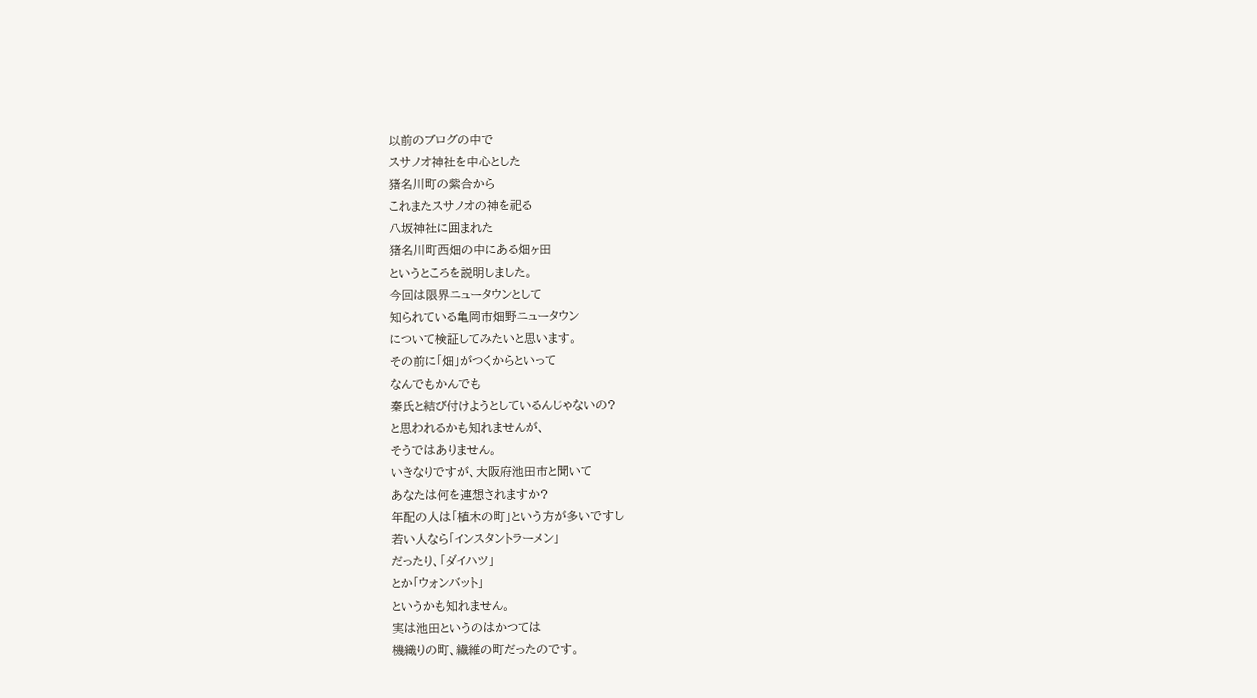以前のブログの中で
スサノオ神社を中心とした
猪名川町の紫合から
これまたスサノオの神を祀る
八坂神社に囲まれた
猪名川町西畑の中にある畑ヶ田
というところを説明しました。
今回は限界ニュータウンとして
知られている亀岡市畑野ニュータウン
について検証してみたいと思います。
その前に「畑」がつくからといって
なんでもかんでも
秦氏と結び付けようとしているんじゃないの?
と思われるかも知れませんが、
そうではありません。
いきなりですが、大阪府池田市と聞いて
あなたは何を連想されますか?
年配の人は「植木の町」という方が多いですし
若い人なら「インスタントラーメン」
だったり、「ダイハツ」
とか「ウォンバット」
というかも知れません。
実は池田というのはかつては
機織りの町、繊維の町だったのです。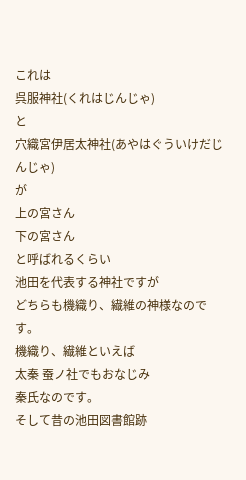これは
呉服神社(くれはじんじゃ)
と
穴織宮伊居太神社(あやはぐういけだじんじゃ)
が
上の宮さん
下の宮さん
と呼ばれるくらい
池田を代表する神社ですが
どちらも機織り、繊維の神様なのです。
機織り、繊維といえば
太秦 蚕ノ社でもおなじみ
秦氏なのです。
そして昔の池田図書館跡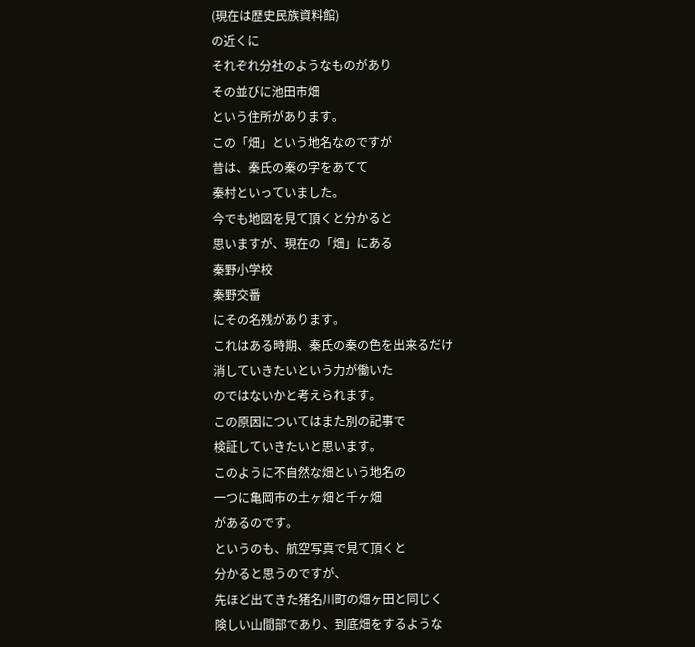(現在は歴史民族資料館)
の近くに
それぞれ分社のようなものがあり
その並びに池田市畑
という住所があります。
この「畑」という地名なのですが
昔は、秦氏の秦の字をあてて
秦村といっていました。
今でも地図を見て頂くと分かると
思いますが、現在の「畑」にある
秦野小学校
秦野交番
にその名残があります。
これはある時期、秦氏の秦の色を出来るだけ
消していきたいという力が働いた
のではないかと考えられます。
この原因についてはまた別の記事で
検証していきたいと思います。
このように不自然な畑という地名の
一つに亀岡市の土ヶ畑と千ヶ畑
があるのです。
というのも、航空写真で見て頂くと
分かると思うのですが、
先ほど出てきた猪名川町の畑ヶ田と同じく
険しい山間部であり、到底畑をするような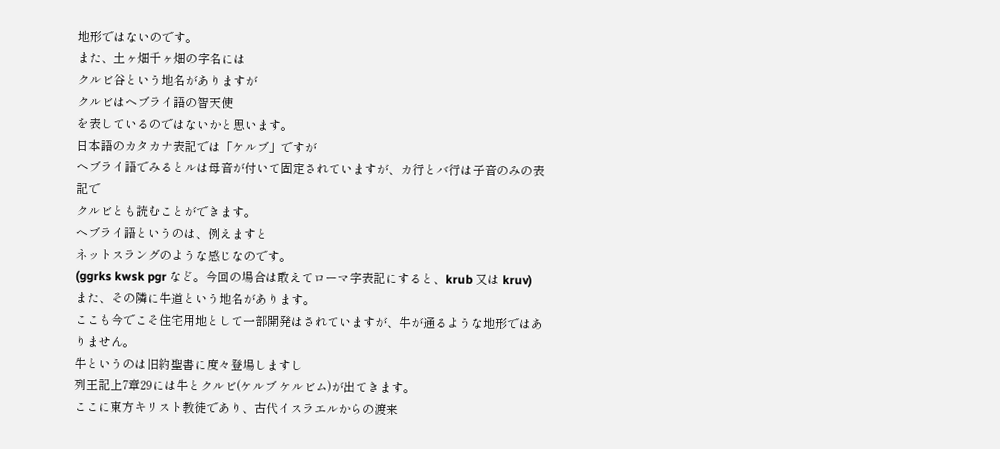地形ではないのです。
また、土ヶ畑千ヶ畑の字名には
クルビ谷という地名がありますが
クルビはヘブライ語の智天使
を表しているのではないかと思います。
日本語のカタカナ表記では「ケルブ」ですが
ヘブライ語でみるとルは母音が付いて固定されていますが、カ行とバ行は子音のみの表記で
クルビとも読むことができます。
ヘブライ語というのは、例えますと
ネットスラングのような感じなのです。
(ggrks kwsk pgr など。今回の場合は敢えてローマ字表記にすると、krub 又は kruv)
また、その隣に牛道という地名があります。
ここも今でこそ住宅用地として一部開発はされていますが、牛が通るような地形ではありません。
牛というのは旧約聖書に度々登場しますし
列王記上7章29には牛とクルビ(ケルブ ケルビム)が出てきます。
ここに東方キリスト教徒であり、古代イスラエルからの渡来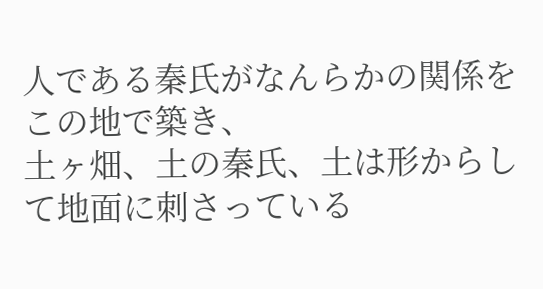人である秦氏がなんらかの関係をこの地で築き、
土ヶ畑、土の秦氏、土は形からして地面に刺さっている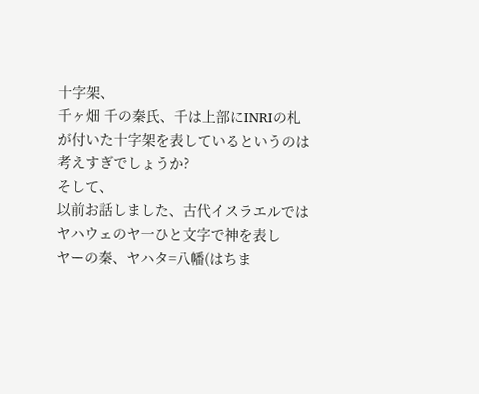十字架、
千ヶ畑 千の秦氏、千は上部にINRIの札が付いた十字架を表しているというのは考えすぎでしょうか?
そして、
以前お話しました、古代イスラエルでは
ヤハウェのヤ一ひと文字で神を表し
ヤーの秦、ヤハタ=八幡(はちま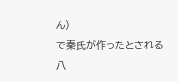ん)
で秦氏が作ったとされる八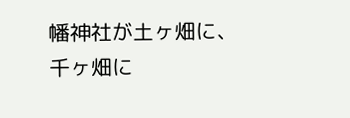幡神社が土ヶ畑に、
千ヶ畑に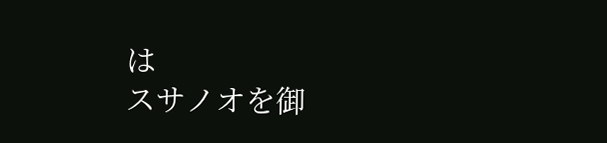は
スサノオを御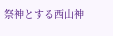祭神とする西山神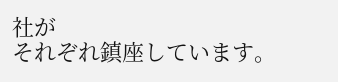社が
それぞれ鎮座しています。